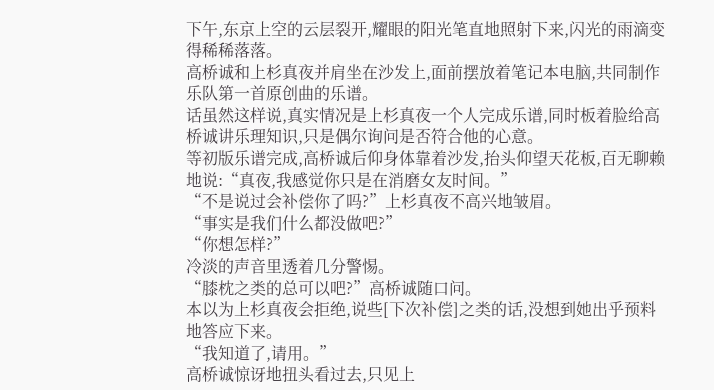下午,东京上空的云层裂开,耀眼的阳光笔直地照射下来,闪光的雨滴变得稀稀落落。
高桥诚和上杉真夜并肩坐在沙发上,面前摆放着笔记本电脑,共同制作乐队第一首原创曲的乐谱。
话虽然这样说,真实情况是上杉真夜一个人完成乐谱,同时板着脸给高桥诚讲乐理知识,只是偶尔询问是否符合他的心意。
等初版乐谱完成,高桥诚后仰身体靠着沙发,抬头仰望天花板,百无聊赖地说:“真夜,我感觉你只是在消磨女友时间。”
“不是说过会补偿你了吗?”上杉真夜不高兴地皱眉。
“事实是我们什么都没做吧?”
“你想怎样?”
冷淡的声音里透着几分警惕。
“膝枕之类的总可以吧?”高桥诚随口问。
本以为上杉真夜会拒绝,说些[下次补偿]之类的话,没想到她出乎预料地答应下来。
“我知道了,请用。”
高桥诚惊讶地扭头看过去,只见上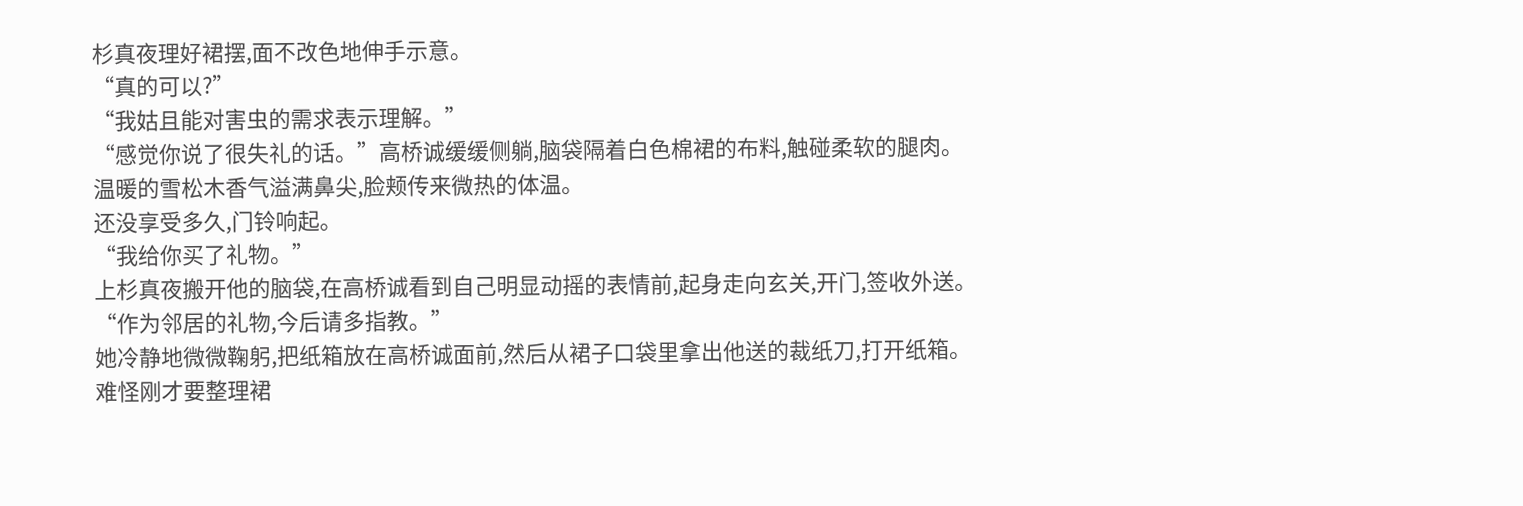杉真夜理好裙摆,面不改色地伸手示意。
“真的可以?”
“我姑且能对害虫的需求表示理解。”
“感觉你说了很失礼的话。”高桥诚缓缓侧躺,脑袋隔着白色棉裙的布料,触碰柔软的腿肉。
温暖的雪松木香气溢满鼻尖,脸颊传来微热的体温。
还没享受多久,门铃响起。
“我给你买了礼物。”
上杉真夜搬开他的脑袋,在高桥诚看到自己明显动摇的表情前,起身走向玄关,开门,签收外送。
“作为邻居的礼物,今后请多指教。”
她冷静地微微鞠躬,把纸箱放在高桥诚面前,然后从裙子口袋里拿出他送的裁纸刀,打开纸箱。
难怪刚才要整理裙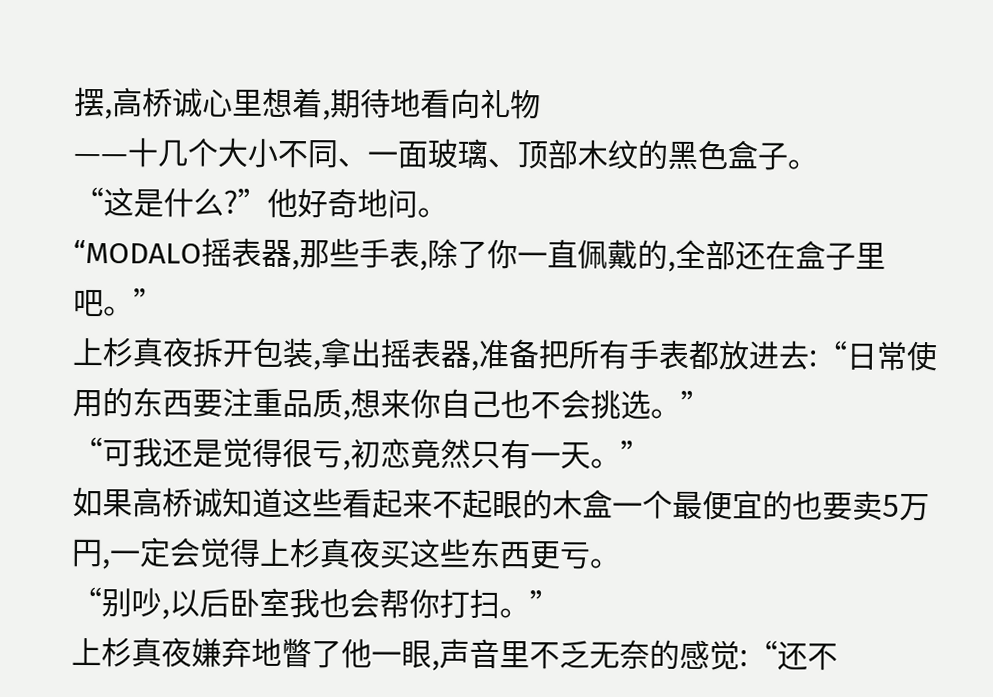摆,高桥诚心里想着,期待地看向礼物
——十几个大小不同、一面玻璃、顶部木纹的黑色盒子。
“这是什么?”他好奇地问。
“MODALO摇表器,那些手表,除了你一直佩戴的,全部还在盒子里吧。”
上杉真夜拆开包装,拿出摇表器,准备把所有手表都放进去:“日常使用的东西要注重品质,想来你自己也不会挑选。”
“可我还是觉得很亏,初恋竟然只有一天。”
如果高桥诚知道这些看起来不起眼的木盒一个最便宜的也要卖5万円,一定会觉得上杉真夜买这些东西更亏。
“别吵,以后卧室我也会帮你打扫。”
上杉真夜嫌弃地瞥了他一眼,声音里不乏无奈的感觉:“还不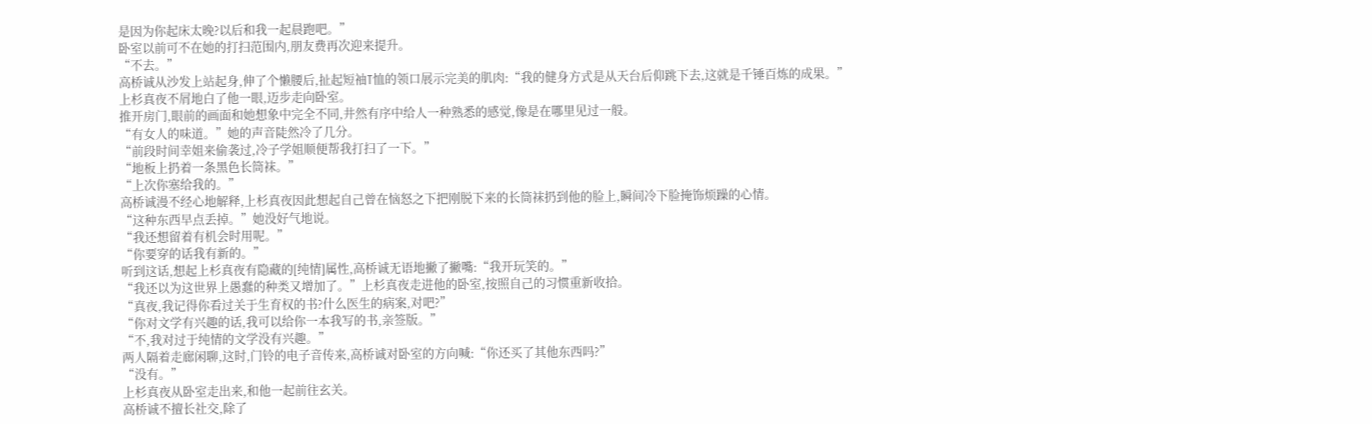是因为你起床太晚?以后和我一起晨跑吧。”
卧室以前可不在她的打扫范围内,朋友费再次迎来提升。
“不去。”
高桥诚从沙发上站起身,伸了个懒腰后,扯起短袖T恤的领口展示完美的肌肉:“我的健身方式是从天台后仰跳下去,这就是千锤百炼的成果。”
上杉真夜不屑地白了他一眼,迈步走向卧室。
推开房门,眼前的画面和她想象中完全不同,井然有序中给人一种熟悉的感觉,像是在哪里见过一般。
“有女人的味道。”她的声音陡然冷了几分。
“前段时间幸姐来偷袭过,冷子学姐顺便帮我打扫了一下。”
“地板上扔着一条黑色长筒袜。”
“上次你塞给我的。”
高桥诚漫不经心地解释,上杉真夜因此想起自己曾在恼怒之下把刚脱下来的长筒袜扔到他的脸上,瞬间冷下脸掩饰烦躁的心情。
“这种东西早点丢掉。”她没好气地说。
“我还想留着有机会时用呢。”
“你要穿的话我有新的。”
听到这话,想起上杉真夜有隐藏的[纯情]属性,高桥诚无语地撇了撇嘴:“我开玩笑的。”
“我还以为这世界上愚蠢的种类又增加了。”上杉真夜走进他的卧室,按照自己的习惯重新收拾。
“真夜,我记得你看过关于生育权的书?什么医生的病案,对吧?”
“你对文学有兴趣的话,我可以给你一本我写的书,亲签版。”
“不,我对过于纯情的文学没有兴趣。”
两人隔着走廊闲聊,这时,门铃的电子音传来,高桥诚对卧室的方向喊:“你还买了其他东西吗?”
“没有。”
上杉真夜从卧室走出来,和他一起前往玄关。
高桥诚不擅长社交,除了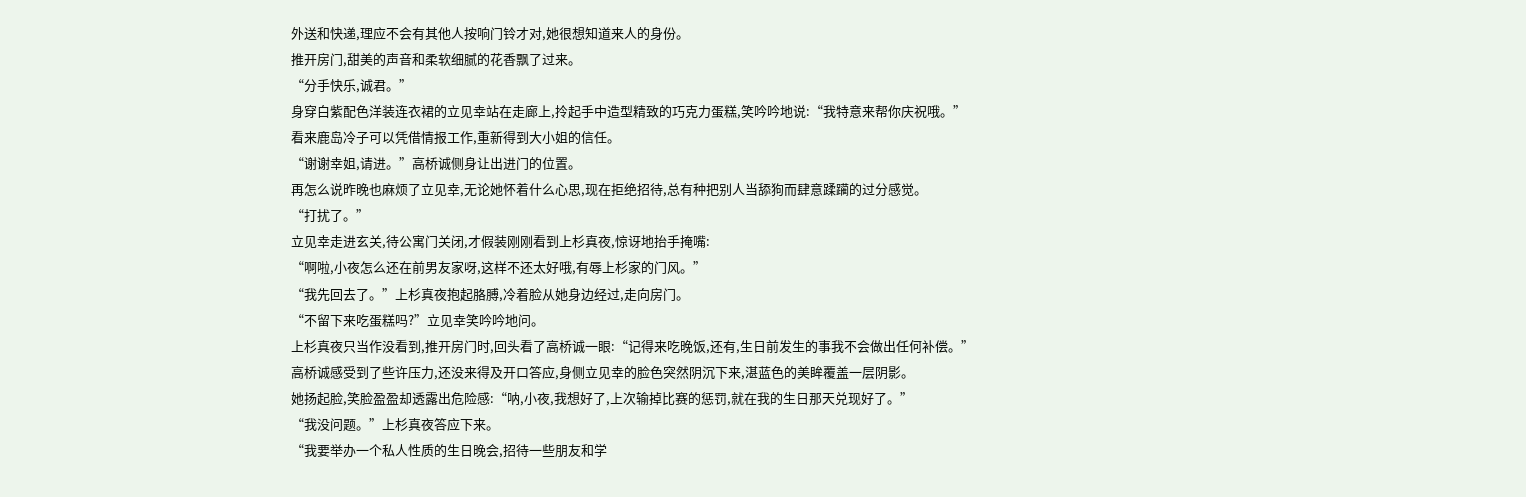外送和快递,理应不会有其他人按响门铃才对,她很想知道来人的身份。
推开房门,甜美的声音和柔软细腻的花香飘了过来。
“分手快乐,诚君。”
身穿白紫配色洋装连衣裙的立见幸站在走廊上,拎起手中造型精致的巧克力蛋糕,笑吟吟地说:“我特意来帮你庆祝哦。”
看来鹿岛冷子可以凭借情报工作,重新得到大小姐的信任。
“谢谢幸姐,请进。”高桥诚侧身让出进门的位置。
再怎么说昨晚也麻烦了立见幸,无论她怀着什么心思,现在拒绝招待,总有种把别人当舔狗而肆意蹂躏的过分感觉。
“打扰了。”
立见幸走进玄关,待公寓门关闭,才假装刚刚看到上杉真夜,惊讶地抬手掩嘴:
“啊啦,小夜怎么还在前男友家呀,这样不还太好哦,有辱上杉家的门风。”
“我先回去了。”上杉真夜抱起胳膊,冷着脸从她身边经过,走向房门。
“不留下来吃蛋糕吗?”立见幸笑吟吟地问。
上杉真夜只当作没看到,推开房门时,回头看了高桥诚一眼:“记得来吃晚饭,还有,生日前发生的事我不会做出任何补偿。”
高桥诚感受到了些许压力,还没来得及开口答应,身侧立见幸的脸色突然阴沉下来,湛蓝色的美眸覆盖一层阴影。
她扬起脸,笑脸盈盈却透露出危险感:“呐,小夜,我想好了,上次输掉比赛的惩罚,就在我的生日那天兑现好了。”
“我没问题。”上杉真夜答应下来。
“我要举办一个私人性质的生日晚会,招待一些朋友和学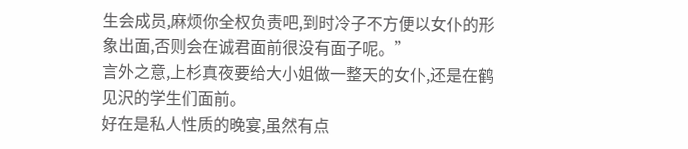生会成员,麻烦你全权负责吧,到时冷子不方便以女仆的形象出面,否则会在诚君面前很没有面子呢。”
言外之意,上杉真夜要给大小姐做一整天的女仆,还是在鹤见沢的学生们面前。
好在是私人性质的晚宴,虽然有点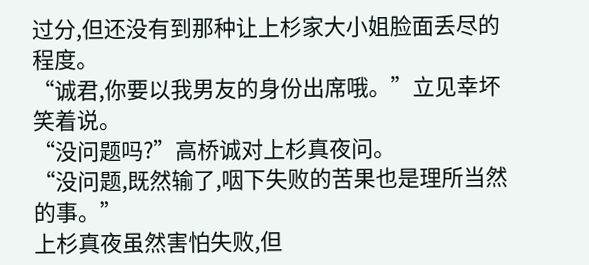过分,但还没有到那种让上杉家大小姐脸面丢尽的程度。
“诚君,你要以我男友的身份出席哦。”立见幸坏笑着说。
“没问题吗?”高桥诚对上杉真夜问。
“没问题,既然输了,咽下失败的苦果也是理所当然的事。”
上杉真夜虽然害怕失败,但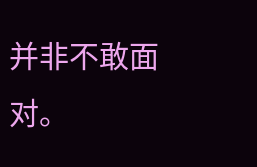并非不敢面对。